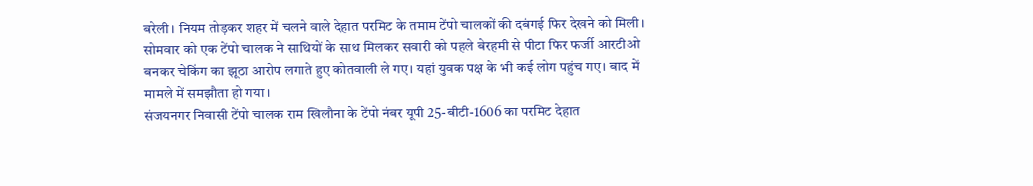बरेली। नियम तोड़कर शहर में चलने वाले देहात परमिट के तमाम टेंपो चालकों की दबंगई फिर देखने को मिली। सोमवार को एक टेंपो चालक ने साथियों के साथ मिलकर सवारी को पहले बेरहमी से पीटा फिर फर्जी आरटीओ बनकर चेकिंग का झूठा आरोप लगाते हुए कोतवाली ले गए। यहां युवक पक्ष के भी कई लोग पहुंच गए। बाद में मामले में समझौता हो गया।
संजयनगर निवासी टेंपो चालक राम खिलौना के टेंपो नंबर यूपी 25-बीटी-1606 का परमिट देहात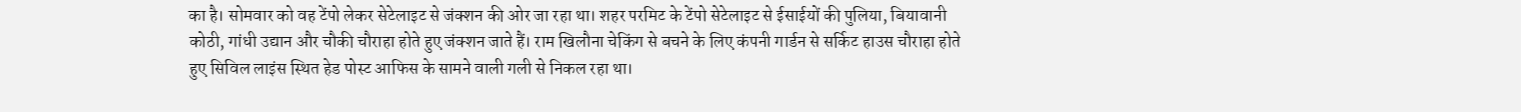का है। सोमवार को वह टेंपो लेकर सेटेलाइट से जंक्शन की ओर जा रहा था। शहर परमिट के टेंपो सेटेलाइट से ईसाईयों की पुलिया, बियावानी कोठी, गांधी उद्यान और चौकी चौराहा होते हुए जंक्शन जाते हैं। राम खिलौना चेकिंग से बचने के लिए कंपनी गार्डन से सर्किट हाउस चौराहा होते हुए सिविल लाइंस स्थित हेड पोस्ट आफिस के सामने वाली गली से निकल रहा था।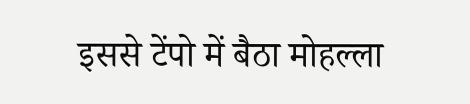इससे टेंपो में बैठा मोहल्ला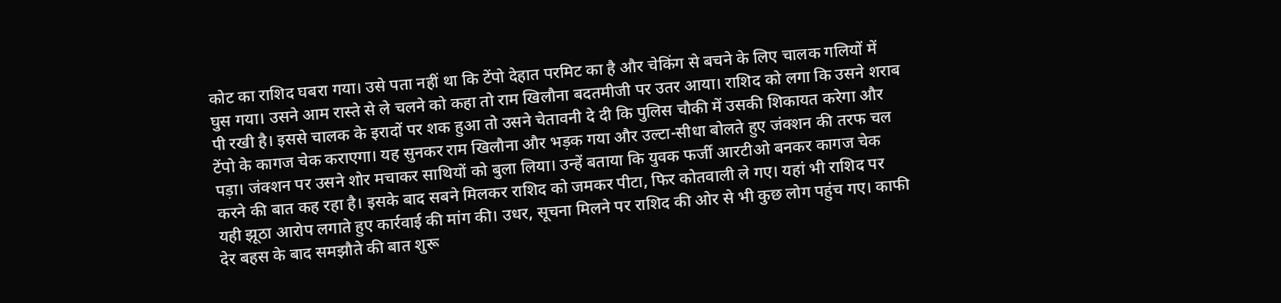कोट का राशिद घबरा गया। उसे पता नहीं था कि टेंपो देहात परमिट का है और चेकिंग से बचने के लिए चालक गलियों में घुस गया। उसने आम रास्ते से ले चलने को कहा तो राम खिलौना बदतमीजी पर उतर आया। राशिद को लगा कि उसने शराब पी रखी है। इससे चालक के इरादों पर शक हुआ तो उसने चेतावनी दे दी कि पुलिस चौकी में उसकी शिकायत करेगा और टेंपो के कागज चेक कराएगा। यह सुनकर राम खिलौना और भड़क गया और उल्टा-सीधा बोलते हुए जंक्शन की तरफ चल पड़ा। जंक्शन पर उसने शोर मचाकर साथियों को बुला लिया। उन्हें बताया कि युवक फर्जी आरटीओ बनकर कागज चेक करने की बात कह रहा है। इसके बाद सबने मिलकर राशिद को जमकर पीटा, फिर कोतवाली ले गए। यहां भी राशिद पर यही झूठा आरोप लगाते हुए कार्रवाई की मांग की। उधर, सूचना मिलने पर राशिद की ओर से भी कुछ लोग पहुंच गए। काफी देर बहस के बाद समझौते की बात शुरू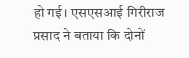हो गई। एसएसआई गिरीराज प्रसाद ने बताया कि दोनों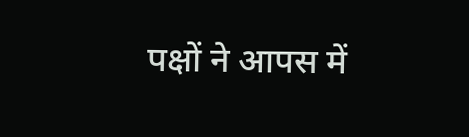पक्षों ने आपस में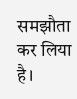समझौता कर लिया है।